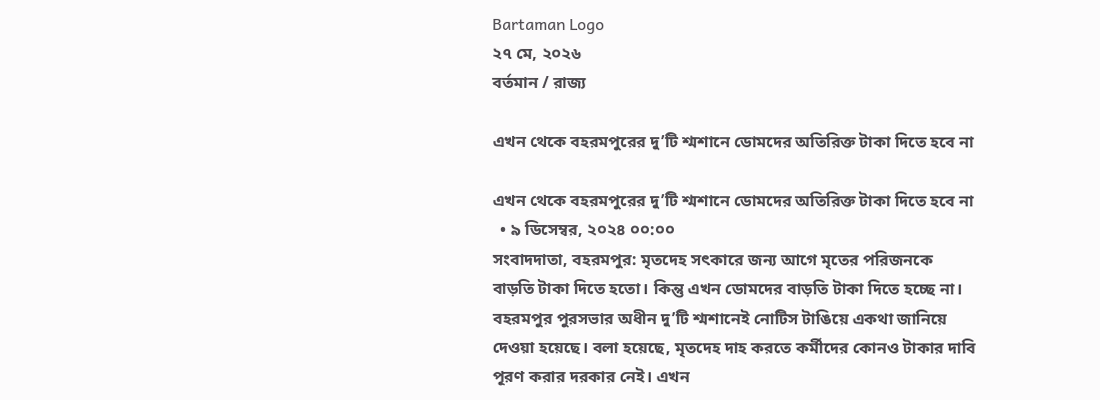Bartaman Logo
২৭ মে, ২০২৬
বর্তমান / রাজ্য

এখন থেকে বহরমপুরের দু’টি শ্মশানে ডোমদের অতিরিক্ত টাকা দিতে হবে না

এখন থেকে বহরমপুরের দু’টি শ্মশানে ডোমদের অতিরিক্ত টাকা দিতে হবে না
  • ৯ ডিসেম্বর, ২০২৪ ০০:০০
সংবাদদাতা, বহরমপুর: মৃতদেহ সৎকারে জন্য আগে মৃতের পরিজনকে বাড়তি টাকা দিতে হতো। কিন্তু এখন ডোমদের বাড়তি টাকা দিতে হচ্ছে না। বহরমপুর পুরসভার অধীন দু’টি শ্মশানেই নোটিস টাঙিয়ে একথা জানিয়ে দেওয়া হয়েছে। বলা হয়েছে, মৃতদেহ দাহ করতে কর্মীদের কোনও টাকার দাবি পূরণ করার দরকার নেই। এখন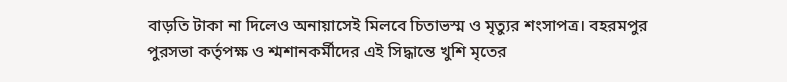বাড়তি টাকা না দিলেও অনায়াসেই মিলবে চিতাভস্ম ও মৃত্যুর শংসাপত্র। বহরমপুর পুরসভা কর্তৃপক্ষ ও শ্মশানকর্মীদের এই সিদ্ধান্তে খুশি মৃতের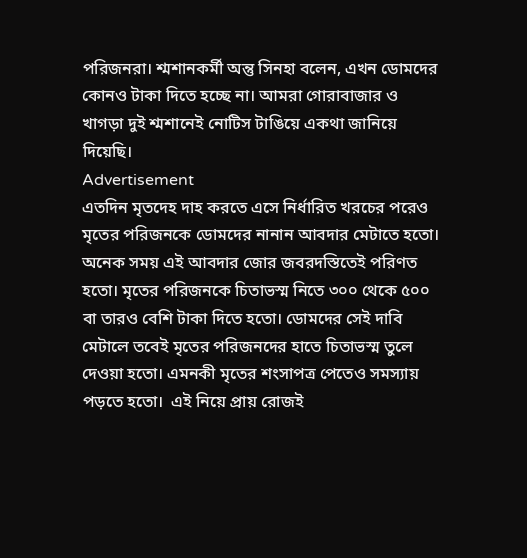পরিজনরা। শ্মশানকর্মী অন্তু সিনহা বলেন, এখন ডোমদের কোনও টাকা দিতে হচ্ছে না। আমরা গোরাবাজার ও খাগড়া দুই শ্মশানেই নোটিস টাঙিয়ে একথা জানিয়ে দিয়েছি।
Advertisement
এতদিন মৃতদেহ দাহ করতে এসে নির্ধারিত খরচের পরেও মৃতের পরিজনকে ডোমদের নানান আবদার মেটাতে হতো। অনেক সময় এই আবদার জোর জবরদস্তিতেই পরিণত হতো। মৃতের পরিজনকে চিতাভস্ম নিতে ৩০০ থেকে ৫০০ বা তারও বেশি টাকা দিতে হতো। ডোমদের সেই দাবি মেটালে তবেই মৃতের পরিজনদের হাতে চিতাভস্ম তুলে দেওয়া হতো। এমনকী মৃতের শংসাপত্র পেতেও সমস্যায় পড়তে হতো।  এই নিয়ে প্রায় রোজই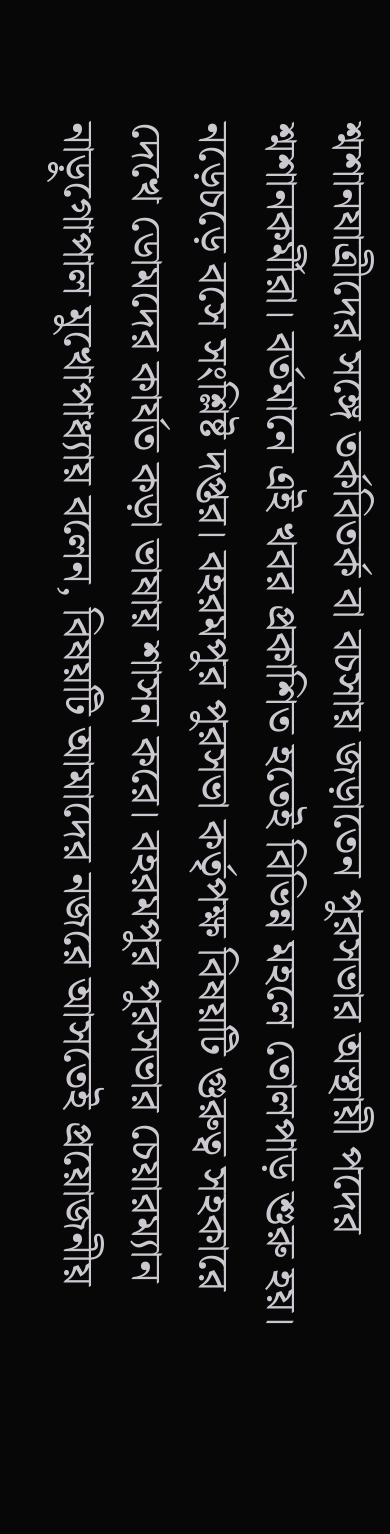শ্মশানযাত্রীদের সঙ্গে তর্কবিতর্ক বা বচসায় জড়াতেন পুরসভার অস্থায়ী পদের শ্মশানকর্মীরা। বর্তমানে এই খবর প্রকাশিত হতেই বিভিন্ন মহলে তোলপাড় শুরু হয়। নড়েচড়ে বসে সংশ্লিষ্ট দপ্তর। বহরমপুর পুরসভা কর্তৃপক্ষ বিষয়টি গুরুত্ব সহকারে দেখে ডোমদের কার্যত কড়া ভাষায় শাসন করে। বহরমপুর পুরসভার চেয়ারম্যান নাড়ুগোপাল মুখোপাধ্যায় বলেন, বিষয়টি আমাদের নজরে আসতেই প্রয়োজনীয়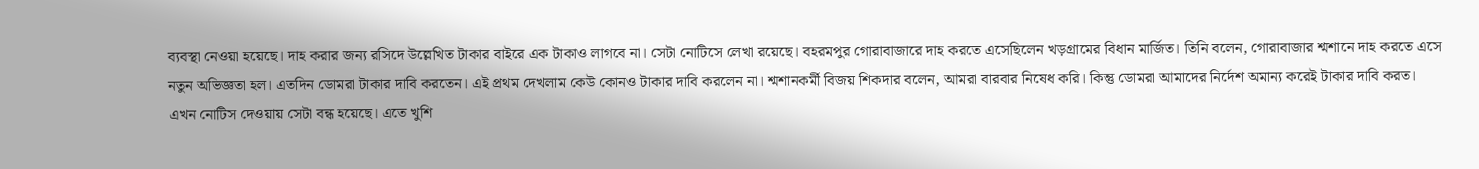ব্যবস্থা নেওয়া হয়েছে। দাহ করার জন্য রসিদে উল্লেখিত টাকার বাইরে এক টাকাও লাগবে না। সেটা নোটিসে লেখা রয়েছে। বহরমপুর গোরাবাজারে দাহ করতে এসেছিলেন খড়গ্রামের বিধান মার্জিত। তিনি বলেন, গোরাবাজার শ্মশানে দাহ করতে এসে নতুন অভিজ্ঞতা হল। এতদিন ডোমরা টাকার দাবি করতেন। এই প্রথম দেখলাম কেউ কোনও টাকার দাবি করলেন না। শ্মশানকর্মী বিজয় শিকদার বলেন, আমরা বারবার নিষেধ করি। কিন্তু ডোমরা আমাদের নির্দেশ অমান্য করেই টাকার দাবি করত। এখন নোটিস দেওয়ায় সেটা বন্ধ হয়েছে। এতে খুশি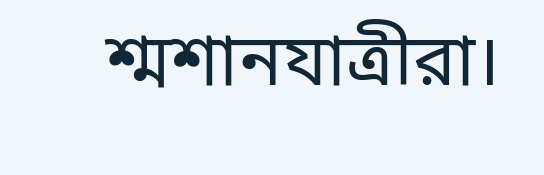শ্মশানযাত্রীরা।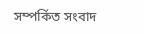সম্পর্কিত সংবাদ